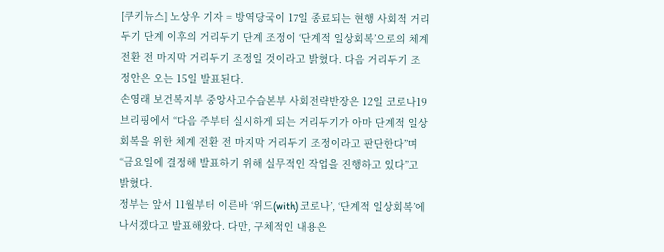[쿠키뉴스] 노상우 기자 = 방역당국이 17일 종료되는 현행 사회적 거리두기 단계 이후의 거리두기 단계 조정이 ‘단계적 일상회복’으로의 체계 전환 전 마지막 거리두기 조정일 것이라고 밝혔다. 다음 거리두기 조정안은 오는 15일 발표된다.
손영래 보건복지부 중앙사고수습본부 사회전략반장은 12일 코로나19 브리핑에서 “다음 주부터 실시하게 되는 거리두기가 아마 단계적 일상회복을 위한 체계 전환 전 마지막 거리두기 조정이라고 판단한다”며 “금요일에 결정해 발표하기 위해 실무적인 작업을 진행하고 있다”고 밝혔다.
정부는 앞서 11월부터 이른바 ‘위드(with) 코로나’, ‘단계적 일상회복’에 나서겠다고 발표해왔다. 다만, 구체적인 내용은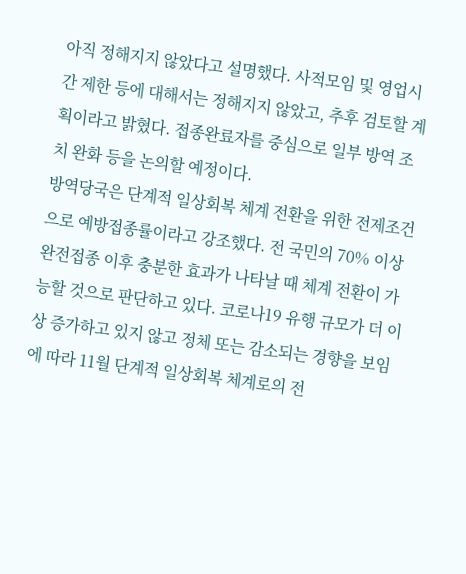아직 정해지지 않았다고 설명했다. 사적모임 및 영업시간 제한 등에 대해서는 정해지지 않았고, 추후 검토할 계획이라고 밝혔다. 접종완료자를 중심으로 일부 방역 조치 완화 등을 논의할 예정이다.
방역당국은 단계적 일상회복 체계 전환을 위한 전제조건으로 예방접종률이라고 강조했다. 전 국민의 70% 이상 완전접종 이후 충분한 효과가 나타날 때 체계 전환이 가능할 것으로 판단하고 있다. 코로나19 유행 규모가 더 이상 증가하고 있지 않고 정체 또는 감소되는 경향을 보임에 따라 11월 단계적 일상회복 체계로의 전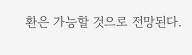환은 가능할 것으로 전망된다.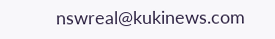nswreal@kukinews.com